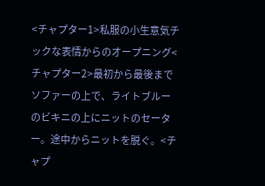<チャプター1>私服の小生意気チックな表情からのオープニング<チャプター2>最初から最後までソファーの上で、ライトブルーのビキニの上にニットのセーター。途中からニットを脱ぐ。<チャプ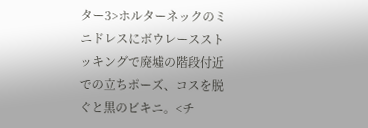ター3>ホルターネックのミニドレスにボウレースストッキングで廃墟の階段付近での立ちポーズ、コスを脱ぐと黒のビキニ。<チ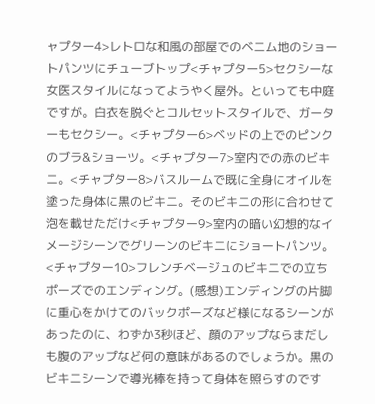ャプター4>レトロな和風の部屋でのベニム地のショートパンツにチューブトップ<チャプター5>セクシーな女医スタイルになってようやく屋外。といっても中庭ですが。白衣を脱ぐとコルセットスタイルで、ガーターもセクシー。<チャプター6>ベッドの上でのピンクのブラ&ショーツ。<チャプター7>室内での赤のビキニ。<チャプター8>バスルームで既に全身にオイルを塗った身体に黒のビキニ。そのビキニの形に合わせて泡を載せただけ<チャプター9>室内の暗い幻想的なイメージシーンでグリーンのビキニにショートパンツ。<チャプター10>フレンチベージュのビキニでの立ちポーズでのエンディング。(感想)エンディングの片脚に重心をかけてのバックポーズなど様になるシーンがあったのに、わずか3秒ほど、顔のアップならまだしも腹のアップなど何の意味があるのでしょうか。黒のビキニシーンで導光棒を持って身体を照らすのです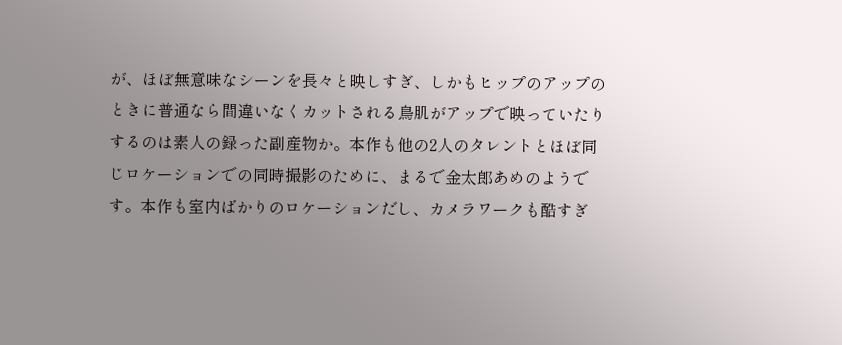が、ほぼ無意味なシーンを長々と映しすぎ、しかもヒップのアップのときに普通なら間違いなくカットされる鳥肌がアップで映っていたりするのは素人の録った副産物か。本作も他の2人のタレントとほぼ同じロケーションでの同時撮影のために、まるで金太郎あめのようです。本作も室内ばかりのロケーションだし、カメラワークも酷すぎ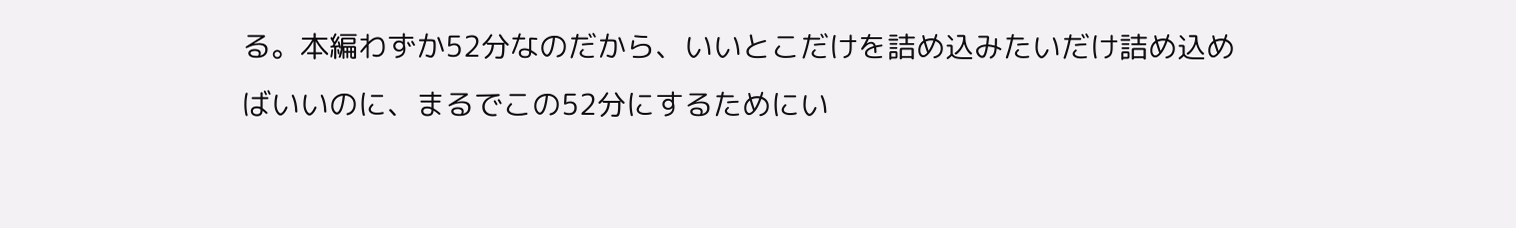る。本編わずか52分なのだから、いいとこだけを詰め込みたいだけ詰め込めばいいのに、まるでこの52分にするためにい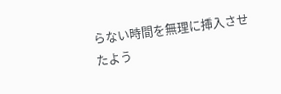らない時間を無理に挿入させたよう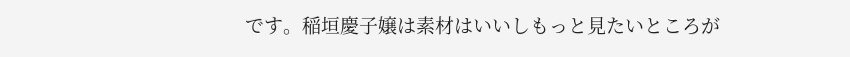です。稲垣慶子嬢は素材はいいしもっと見たいところが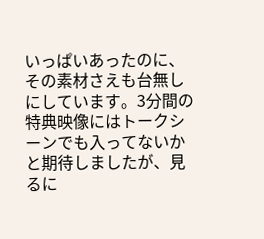いっぱいあったのに、その素材さえも台無しにしています。3分間の特典映像にはトークシーンでも入ってないかと期待しましたが、見るに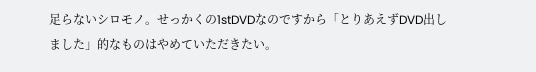足らないシロモノ。せっかくの1stDVDなのですから「とりあえずDVD出しました」的なものはやめていただきたい。